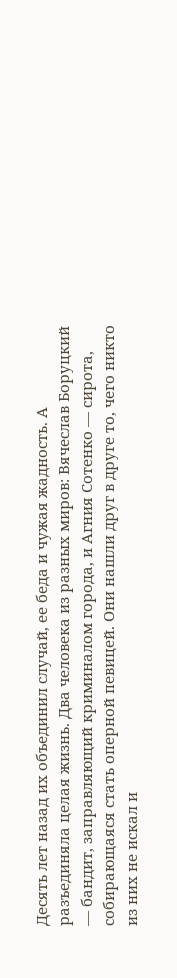Десять лет назад их объединил случай, ее беда и чужая жадность. А разъединяла целая жизнь. Два человека из разных миров: Вячеслав Боруцкий — бандит, заправляющий криминалом города, и Агния Сотенко — сирота, собирающаяся стать оперной певицей. Они нашли друг в друге то, чего никто из них не искал и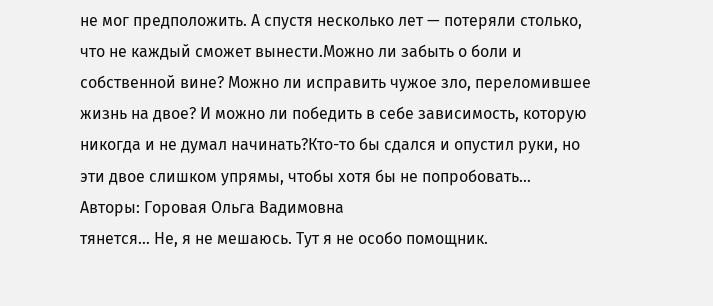не мог предположить. А спустя несколько лет — потеряли столько, что не каждый сможет вынести.Можно ли забыть о боли и собственной вине? Можно ли исправить чужое зло, переломившее жизнь на двое? И можно ли победить в себе зависимость, которую никогда и не думал начинать?Кто-то бы сдался и опустил руки, но эти двое слишком упрямы, чтобы хотя бы не попробовать…
Авторы: Горовая Ольга Вадимовна
тянется… Не, я не мешаюсь. Тут я не особо помощник.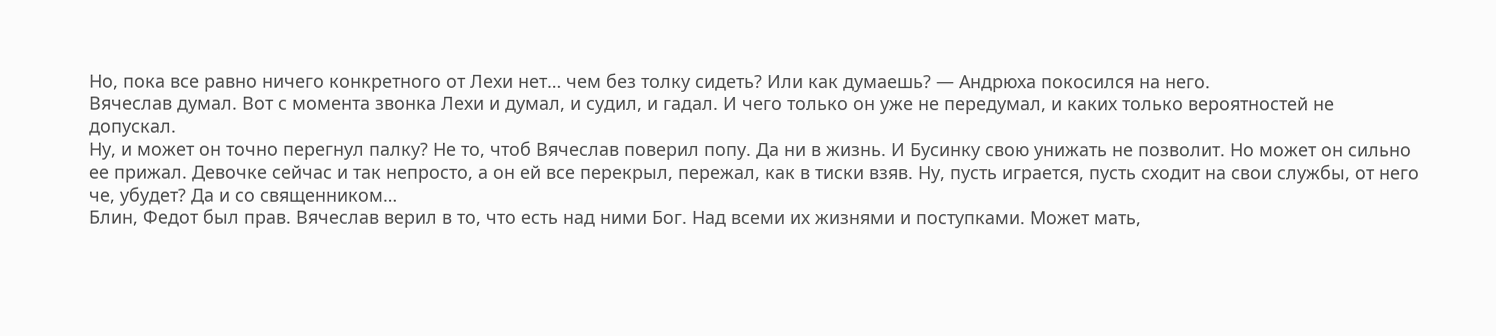Но, пока все равно ничего конкретного от Лехи нет… чем без толку сидеть? Или как думаешь? — Андрюха покосился на него.
Вячеслав думал. Вот с момента звонка Лехи и думал, и судил, и гадал. И чего только он уже не передумал, и каких только вероятностей не допускал.
Ну, и может он точно перегнул палку? Не то, чтоб Вячеслав поверил попу. Да ни в жизнь. И Бусинку свою унижать не позволит. Но может он сильно ее прижал. Девочке сейчас и так непросто, а он ей все перекрыл, пережал, как в тиски взяв. Ну, пусть играется, пусть сходит на свои службы, от него че, убудет? Да и со священником…
Блин, Федот был прав. Вячеслав верил в то, что есть над ними Бог. Над всеми их жизнями и поступками. Может мать,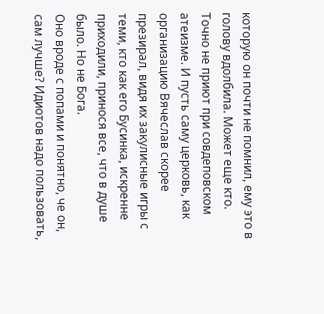которую он почти не помнил, ему это в голову вдолбила. Может еще кто. Точно не приют при совдеповском атеизме. И пусть саму церковь, как организацию Вячеслав скорее презирал, видя их закулисные игры с теми, кто как его Бусинка, искренне приходили, принося все, что в душе было. Но не Бога.
Оно вроде с попами и понятно, че он, сам лучше? Идиотов надо пользовать,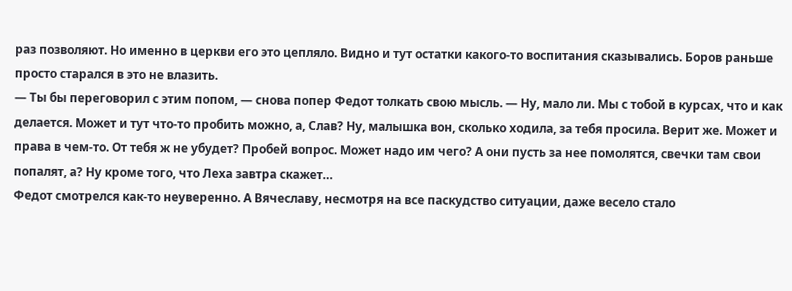раз позволяют. Но именно в церкви его это цепляло. Видно и тут остатки какого-то воспитания сказывались. Боров раньше просто старался в это не влазить.
— Ты бы переговорил с этим попом, — снова попер Федот толкать свою мысль. — Ну, мало ли. Мы с тобой в курсах, что и как делается. Может и тут что-то пробить можно, а, Слав? Ну, малышка вон, сколько ходила, за тебя просила. Верит же. Может и права в чем-то. От тебя ж не убудет? Пробей вопрос. Может надо им чего? А они пусть за нее помолятся, свечки там свои попалят, а? Ну кроме того, что Леха завтра скажет…
Федот смотрелся как-то неуверенно. А Вячеславу, несмотря на все паскудство ситуации, даже весело стало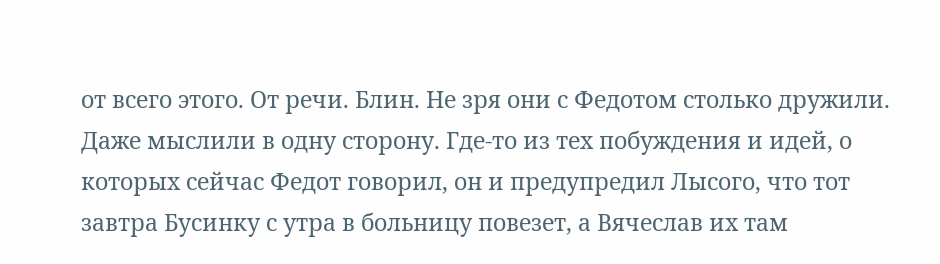от всего этого. От речи. Блин. Не зря они с Федотом столько дружили. Даже мыслили в одну сторону. Где-то из тех побуждения и идей, о которых сейчас Федот говорил, он и предупредил Лысого, что тот завтра Бусинку с утра в больницу повезет, а Вячеслав их там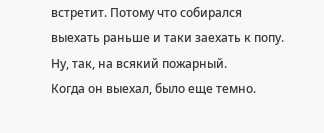встретит. Потому что собирался выехать раньше и таки заехать к попу. Ну, так, на всякий пожарный.
Когда он выехал, было еще темно.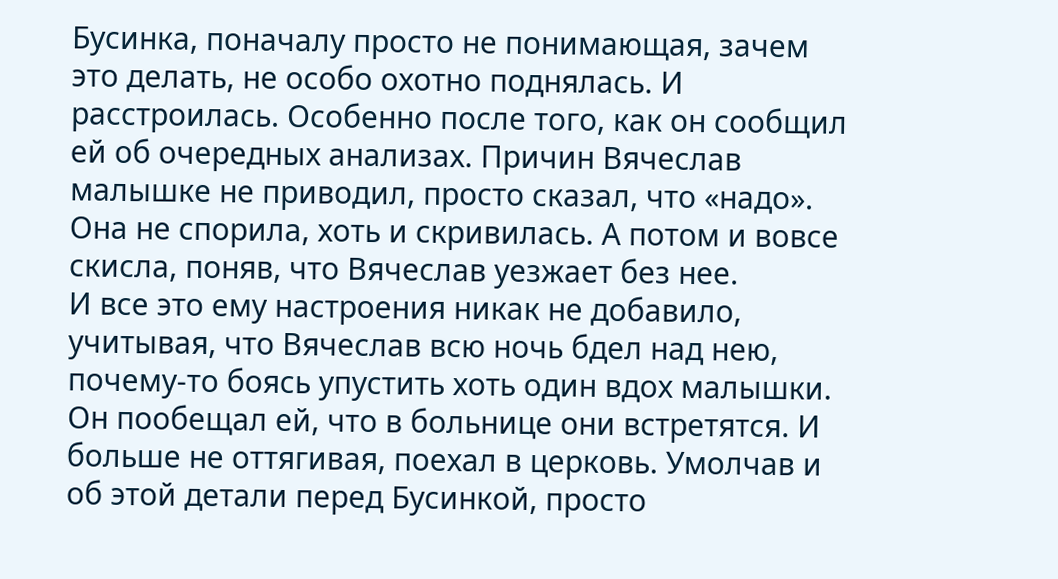Бусинка, поначалу просто не понимающая, зачем это делать, не особо охотно поднялась. И расстроилась. Особенно после того, как он сообщил ей об очередных анализах. Причин Вячеслав малышке не приводил, просто сказал, что «надо». Она не спорила, хоть и скривилась. А потом и вовсе скисла, поняв, что Вячеслав уезжает без нее.
И все это ему настроения никак не добавило, учитывая, что Вячеслав всю ночь бдел над нею, почему-то боясь упустить хоть один вдох малышки.
Он пообещал ей, что в больнице они встретятся. И больше не оттягивая, поехал в церковь. Умолчав и об этой детали перед Бусинкой, просто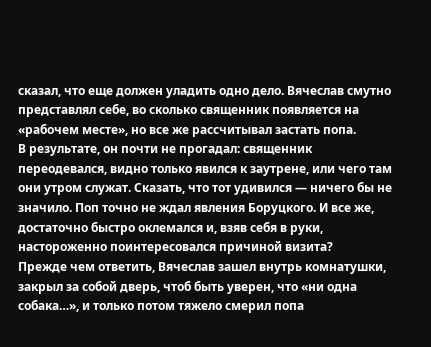сказал, что еще должен уладить одно дело. Вячеслав смутно представлял себе, во сколько священник появляется на «рабочем месте», но все же рассчитывал застать попа.
В результате, он почти не прогадал: священник переодевался, видно только явился к заутрене, или чего там они утром служат. Сказать, что тот удивился — ничего бы не значило. Поп точно не ждал явления Боруцкого. И все же, достаточно быстро оклемался и, взяв себя в руки, настороженно поинтересовался причиной визита?
Прежде чем ответить, Вячеслав зашел внутрь комнатушки, закрыл за собой дверь, чтоб быть уверен, что «ни одна собака…», и только потом тяжело смерил попа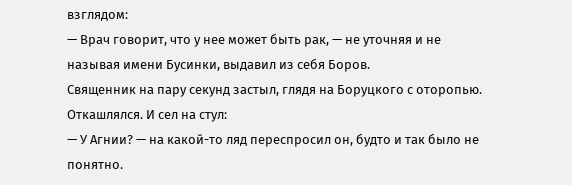взглядом:
— Врач говорит, что у нее может быть рак, — не уточняя и не называя имени Бусинки, выдавил из себя Боров.
Священник на пару секунд застыл, глядя на Боруцкого с оторопью. Откашлялся. И сел на стул:
— У Агнии? — на какой-то ляд переспросил он, будто и так было не понятно.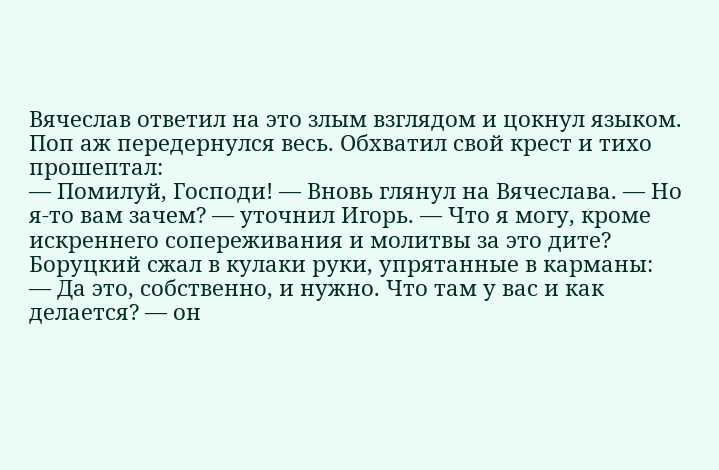Вячеслав ответил на это злым взглядом и цокнул языком. Поп аж передернулся весь. Обхватил свой крест и тихо прошептал:
— Помилуй, Господи! — Вновь глянул на Вячеслава. — Но я-то вам зачем? — уточнил Игорь. — Что я могу, кроме искреннего сопереживания и молитвы за это дите?
Боруцкий сжал в кулаки руки, упрятанные в карманы:
— Да это, собственно, и нужно. Что там у вас и как делается? — он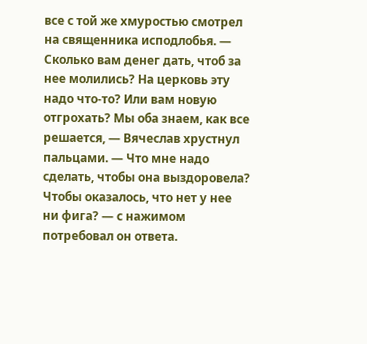все с той же хмуростью смотрел на священника исподлобья. — Сколько вам денег дать, чтоб за нее молились? На церковь эту надо что-то? Или вам новую отгрохать? Мы оба знаем, как все решается, — Вячеслав хрустнул пальцами. — Что мне надо сделать, чтобы она выздоровела? Чтобы оказалось, что нет у нее ни фига? — с нажимом потребовал он ответа.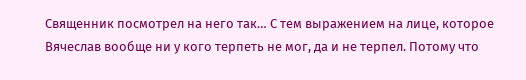Священник посмотрел на него так… С тем выражением на лице, которое Вячеслав вообще ни у кого терпеть не мог, да и не терпел. Потому что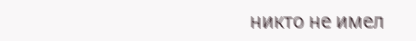никто не имел